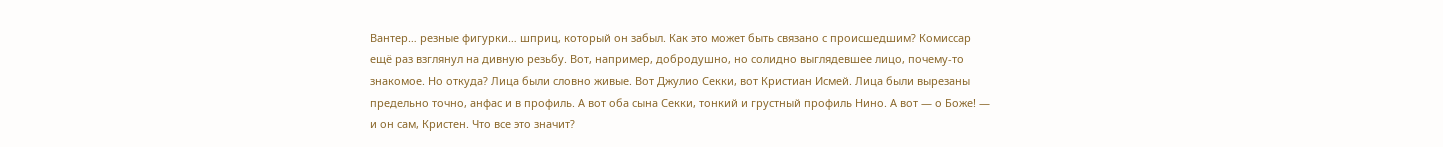Вантер… резные фигурки… шприц, который он забыл. Как это может быть связано с происшедшим? Комиссар ещё раз взглянул на дивную резьбу. Вот, например, добродушно, но солидно выглядевшее лицо, почему-то знакомое. Но откуда? Лица были словно живые. Вот Джулио Секки, вот Кристиан Исмей. Лица были вырезаны предельно точно, анфас и в профиль. А вот оба сына Секки, тонкий и грустный профиль Нино. А вот — о Боже! — и он сам, Кристен. Что все это значит?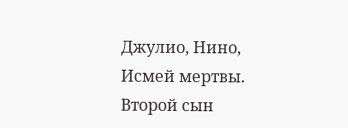Джулио, Нино, Исмей мертвы. Второй сын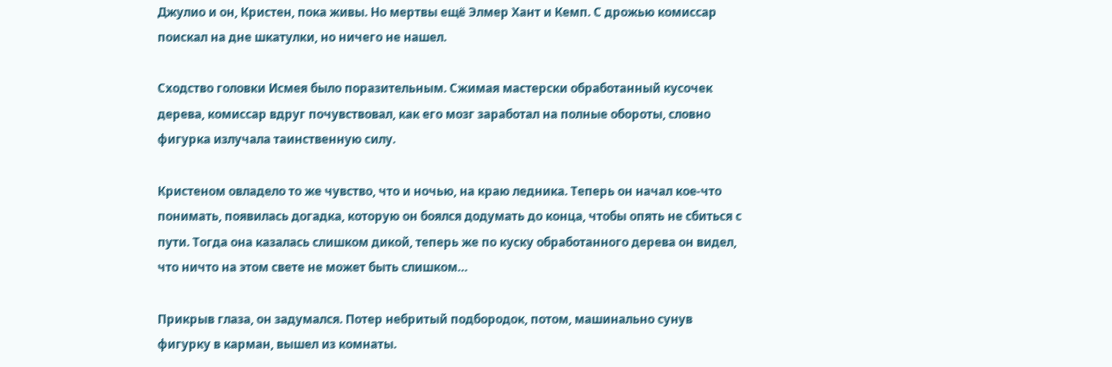Джулио и он, Кристен, пока живы. Но мертвы ещё Элмер Хант и Кемп. С дрожью комиссар поискал на дне шкатулки, но ничего не нашел.

Сходство головки Исмея было поразительным. Сжимая мастерски обработанный кусочек дерева, комиссар вдруг почувствовал, как его мозг заработал на полные обороты, словно фигурка излучала таинственную силу.

Кристеном овладело то же чувство, что и ночью, на краю ледника. Теперь он начал кое-что понимать, появилась догадка, которую он боялся додумать до конца, чтобы опять не сбиться с пути. Тогда она казалась слишком дикой, теперь же по куску обработанного дерева он видел, что ничто на этом свете не может быть слишком…

Прикрыв глаза, он задумался. Потер небритый подбородок, потом, машинально сунув фигурку в карман, вышел из комнаты.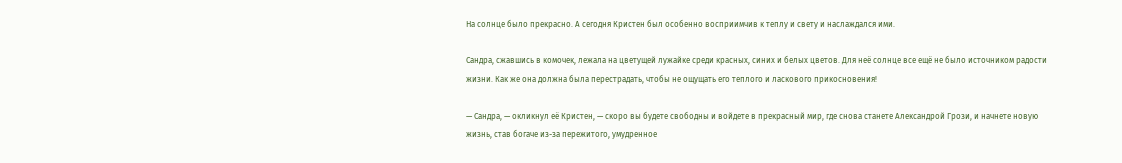На солнце было прекрасно. А сегодня Кристен был особенно восприимчив к теплу и свету и наслаждался ими.

Сандра, сжавшись в комочек, лежала на цветущей лужайке среди красных, синих и белых цветов. Для неё солнце все ещё не было источником радости жизни. Как же она должна была перестрадать, чтобы не ощущать его теплого и ласкового прикосновения!

— Сандра, — окликнул её Кристен, — скоро вы будете свободны и войдете в прекрасный мир, где снова станете Александрой Грози, и начнете новую жизнь, став богаче из-за пережитого, умудренное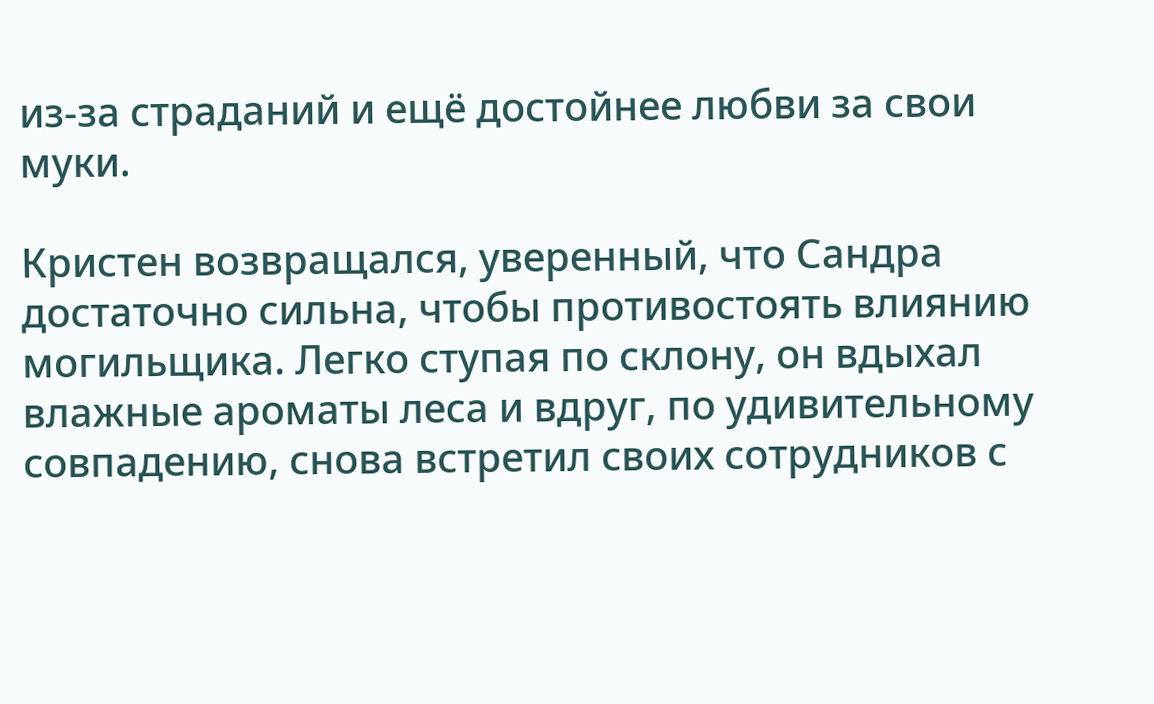из-за страданий и ещё достойнее любви за свои муки.

Кристен возвращался, уверенный, что Сандра достаточно сильна, чтобы противостоять влиянию могильщика. Легко ступая по склону, он вдыхал влажные ароматы леса и вдруг, по удивительному совпадению, снова встретил своих сотрудников с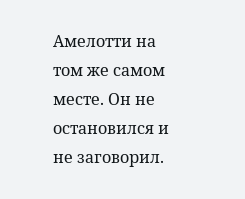Амелотти на том же самом месте. Он не остановился и не заговорил.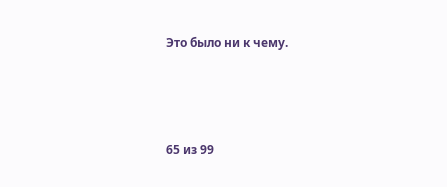Это было ни к чему.



65 из 99